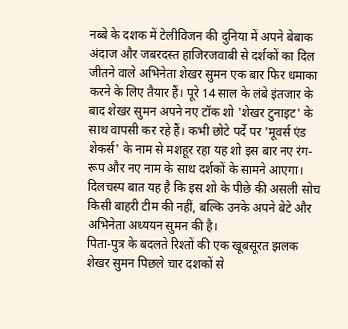नब्बे के दशक में टेलीविजन की दुनिया में अपने बेबाक अंदाज और जबरदस्त हाजिरजवाबी से दर्शकों का दिल जीतने वाले अभिनेता शेखर सुमन एक बार फिर धमाका करने के लिए तैयार हैं। पूरे 14 साल के लंबे इंतजार के बाद शेखर सुमन अपने नए टॉक शो 'शेखर टुनाइट' के साथ वापसी कर रहे हैं। कभी छोटे पर्दे पर 'मूवर्स एंड शेकर्स' के नाम से मशहूर रहा यह शो इस बार नए रंग-रूप और नए नाम के साथ दर्शकों के सामने आएगा। दिलचस्प बात यह है कि इस शो के पीछे की असली सोच किसी बाहरी टीम की नहीं, बल्कि उनके अपने बेटे और अभिनेता अध्ययन सुमन की है।
पिता-पुत्र के बदलते रिश्तों की एक खूबसूरत झलक
शेखर सुमन पिछले चार दशकों से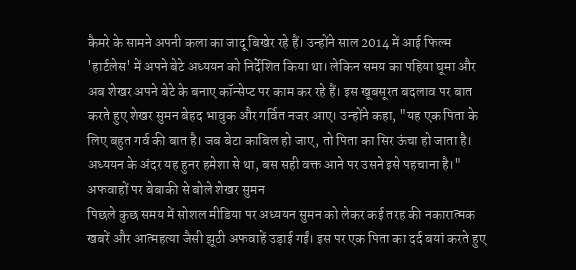कैमरे के सामने अपनी कला का जादू बिखेर रहे हैं। उन्होंने साल 2014 में आई फिल्म 'हार्टलेस' में अपने बेटे अध्ययन को निर्देशित किया था। लेकिन समय का पहिया घूमा और अब शेखर अपने बेटे के बनाए कॉन्सेप्ट पर काम कर रहे हैं। इस खूबसूरत बदलाव पर बात करते हुए शेखर सुमन बेहद भावुक और गर्वित नजर आए। उन्होंने कहा, "यह एक पिता के लिए बहुत गर्व की बात है। जब बेटा काबिल हो जाए, तो पिता का सिर ऊंचा हो जाता है। अध्ययन के अंदर यह हुनर हमेशा से था, बस सही वक्त आने पर उसने इसे पहचाना है।"
अफवाहों पर बेबाकी से बोले शेखर सुमन
पिछले कुछ समय में सोशल मीडिया पर अध्ययन सुमन को लेकर कई तरह की नकारात्मक खबरें और आत्महत्या जैसी झूठी अफवाहें उड़ाई गईं। इस पर एक पिता का दर्द बयां करते हुए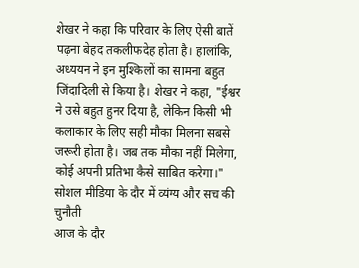शेखर ने कहा कि परिवार के लिए ऐसी बातें पढ़ना बेहद तकलीफदेह होता है। हालांकि, अध्ययन ने इन मुश्किलों का सामना बहुत जिंदादिली से किया है। शेखर ने कहा, "ईश्वर ने उसे बहुत हुनर दिया है, लेकिन किसी भी कलाकार के लिए सही मौका मिलना सबसे जरूरी होता है। जब तक मौका नहीं मिलेगा, कोई अपनी प्रतिभा कैसे साबित करेगा।"
सोशल मीडिया के दौर में व्यंग्य और सच की चुनौती
आज के दौर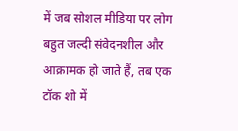में जब सोशल मीडिया पर लोग बहुत जल्दी संवेदनशील और आक्रामक हो जाते हैं, तब एक टॉक शो में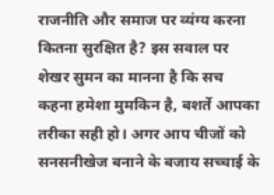राजनीति और समाज पर व्यंग्य करना कितना सुरक्षित है? इस सवाल पर शेखर सुमन का मानना है कि सच कहना हमेशा मुमकिन है, बशर्ते आपका तरीका सही हो। अगर आप चीजों को सनसनीखेज बनाने के बजाय सच्चाई के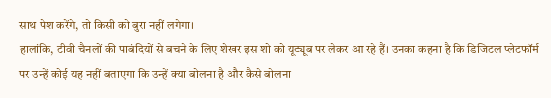साथ पेश करेंगे, तो किसी को बुरा नहीं लगेगा।
हालांकि, टीवी चैनलों की पाबंदियों से बचने के लिए शेखर इस शो को यूट्यूब पर लेकर आ रहे हैं। उनका कहना है कि डिजिटल प्लेटफॉर्म पर उन्हें कोई यह नहीं बताएगा कि उन्हें क्या बोलना है और कैसे बोलना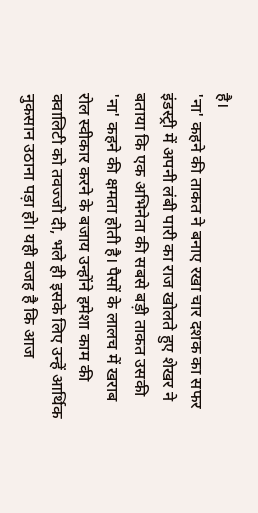है।
'ना' कहने की ताकत ने बनाए रखा चार दशक का सफर
इंडस्ट्री में अपनी लंबी पारी का राज खोलते हुए शेखर ने बताया कि एक अभिनेता की सबसे बड़ी ताकत उसकी 'ना' कहने की क्षमता होती है। पैसों के लालच में खराब रोल स्वीकार करने के बजाय उन्होंने हमेशा काम की क्वालिटी को तवज्जो दी, भले ही इसके लिए उन्हें आर्थिक नुकसान उठाना पड़ा हो। यही वजह है कि आज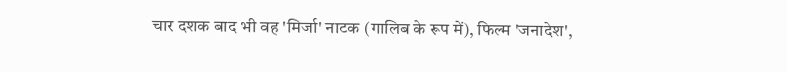चार दशक बाद भी वह 'मिर्जा' नाटक (गालिब के रूप में), फिल्म 'जनादेश',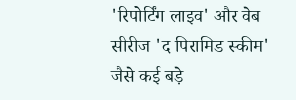'रिपोर्टिंग लाइव' और वेब सीरीज 'द पिरामिड स्कीम' जैसे कई बड़े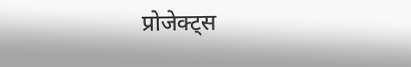प्रोजेक्ट्स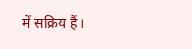में सक्रिय हैं।